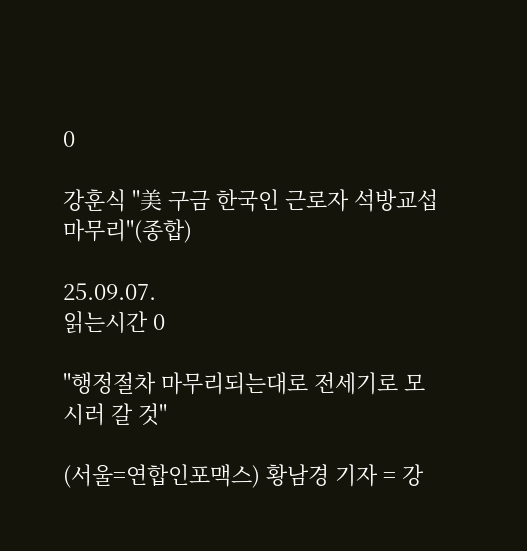0

강훈식 "美 구금 한국인 근로자 석방교섭 마무리"(종합)

25.09.07.
읽는시간 0

"행정절차 마무리되는대로 전세기로 모시러 갈 것"

(서울=연합인포맥스) 황남경 기자 = 강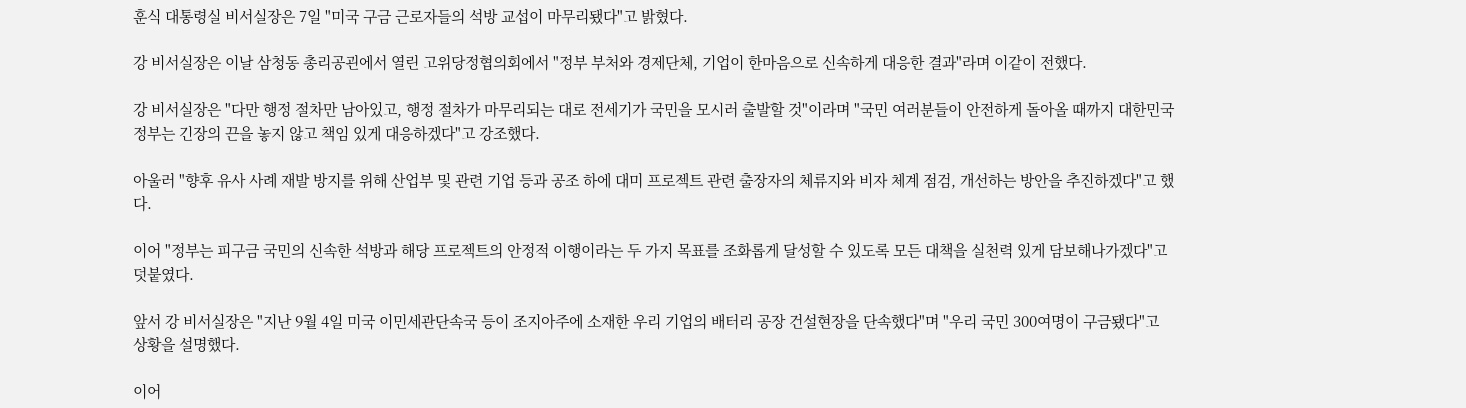훈식 대통령실 비서실장은 7일 "미국 구금 근로자들의 석방 교섭이 마무리됐다"고 밝혔다.

강 비서실장은 이날 삼청동 총리공괸에서 열린 고위당정협의회에서 "정부 부처와 경제단체, 기업이 한마음으로 신속하게 대응한 결과"라며 이같이 전했다.

강 비서실장은 "다만 행정 절차만 남아있고, 행정 절차가 마무리되는 대로 전세기가 국민을 모시러 출발할 것"이라며 "국민 여러분들이 안전하게 돌아올 때까지 대한민국 정부는 긴장의 끈을 놓지 않고 책임 있게 대응하겠다"고 강조했다.

아울러 "향후 유사 사례 재발 방지를 위해 산업부 및 관련 기업 등과 공조 하에 대미 프로젝트 관련 출장자의 체류지와 비자 체계 점검, 개선하는 방안을 추진하겠다"고 했다.

이어 "정부는 피구금 국민의 신속한 석방과 해당 프로젝트의 안정적 이행이라는 두 가지 목표를 조화롭게 달성할 수 있도록 모든 대책을 실천력 있게 담보해나가겠다"고 덧붙였다.

앞서 강 비서실장은 "지난 9월 4일 미국 이민세관단속국 등이 조지아주에 소재한 우리 기업의 배터리 공장 건설현장을 단속했다"며 "우리 국민 300여명이 구금됐다"고 상황을 설명했다.

이어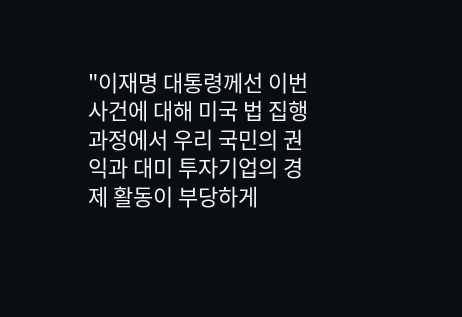"이재명 대통령께선 이번 사건에 대해 미국 법 집행 과정에서 우리 국민의 권익과 대미 투자기업의 경제 활동이 부당하게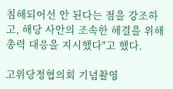침해되어선 안 된다는 점을 강조하고, 해당 사안의 조속한 해결을 위해 총력 대응을 지시했다"고 했다.

고위당정협의회 기념촬영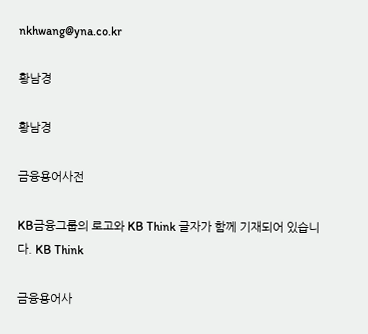nkhwang@yna.co.kr

황남경

황남경

금융용어사전

KB금융그룹의 로고와 KB Think 글자가 함께 기재되어 있습니다. KB Think

금융용어사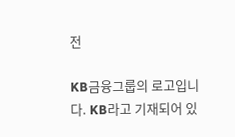전

KB금융그룹의 로고입니다. KB라고 기재되어 있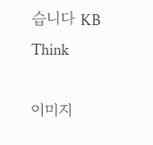습니다 KB Think

이미지